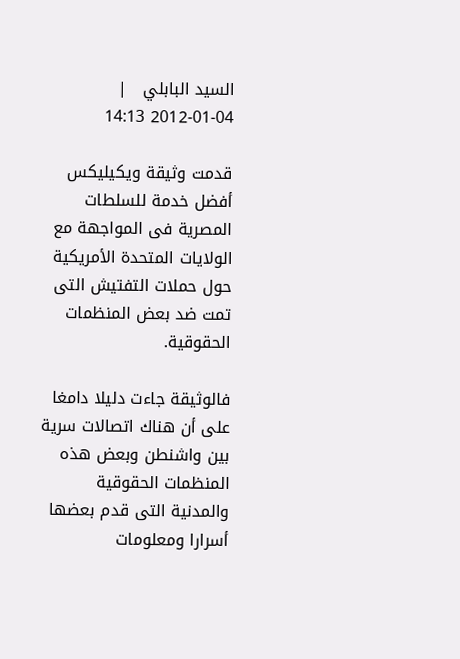السيد البابلي   |  04-01-2012 14:13

قدمت وثيقة ويكيليكس أفضل خدمة للسلطات المصرية فى المواجهة مع الولايات المتحدة الأمريكية حول حملات التفتيش التى تمت ضد بعض المنظمات الحقوقية.

فالوثيقة جاءت دليلا دامغا على أن هناك اتصالات سرية بين واشنطن وبعض هذه المنظمات الحقوقية والمدنية التى قدم بعضها أسرارا ومعلومات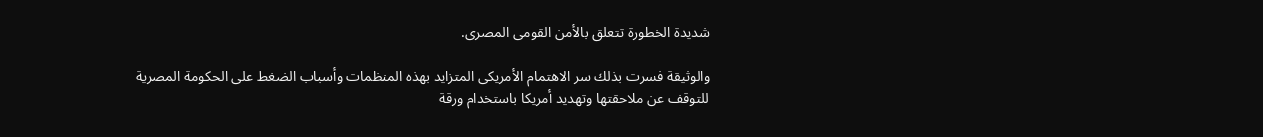شديدة الخطورة تتعلق بالأمن القومى المصرى.

والوثيقة فسرت بذلك سر الاهتمام الأمريكى المتزايد بهذه المنظمات وأسباب الضغط على الحكومة المصرية للتوقف عن ملاحقتها وتهديد أمريكا باستخدام ورقة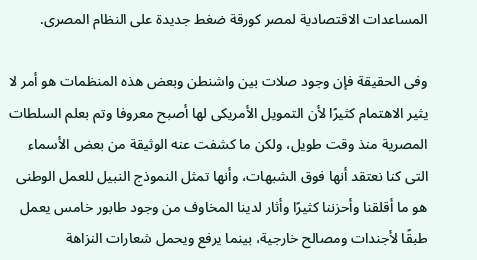المساعدات الاقتصادية لمصر كورقة ضغط جديدة على النظام المصرى.

وفى الحقيقة فإن وجود صلات بين واشنطن وبعض هذه المنظمات هو أمر لا يثير الاهتمام كثيرًا لأن التمويل الأمريكى لها أصبح معروفا وتم بعلم السلطات المصرية منذ وقت طويل، ولكن ما كشفت عنه الوثيقة من بعض الأسماء التى كنا نعتقد أنها فوق الشبهات، وأنها تمثل النموذج النبيل للعمل الوطنى هو ما أقلقنا وأحزننا كثيرًا وأثار لدينا المخاوف من وجود طابور خامس يعمل طبقًا لأجندات ومصالح خارجية، بينما يرفع ويحمل شعارات النزاهة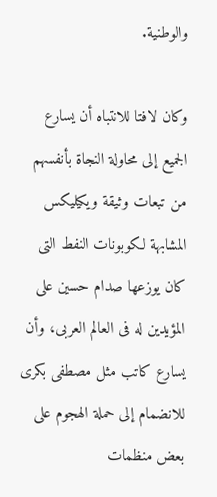والوطنية.

وكان لافتا للانتباه أن يسارع الجميع إلى محاولة النجاة بأنفسهم من تبعات وثيقة ويكيليكس المشابهة لكوبونات النفط التى كان يوزعها صدام حسين على المؤيدين له فى العالم العربى، وأن يسارع كاتب مثل مصطفى بكرى للانضمام إلى حملة الهجوم على بعض منظمات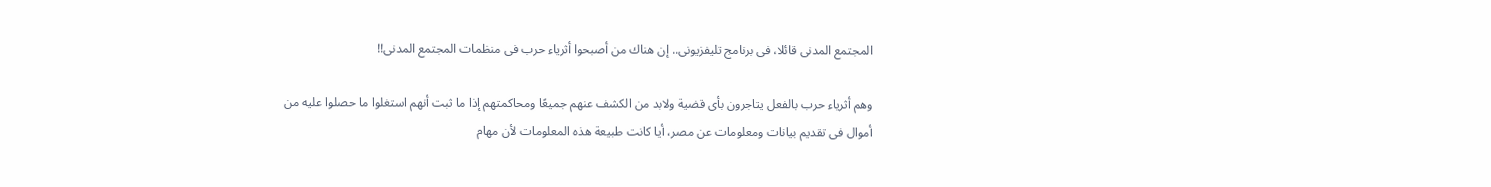المجتمع المدنى قائلا، فى برنامج تليفزيونى.. إن هناك من أصبحوا أثرياء حرب فى منظمات المجتمع المدنى!!

وهم أثرياء حرب بالفعل يتاجرون بأى قضية ولابد من الكشف عنهم جميعًا ومحاكمتهم إذا ما ثبت أنهم استغلوا ما حصلوا عليه من أموال فى تقديم بيانات ومعلومات عن مصر، أيا كانت طبيعة هذه المعلومات لأن مهام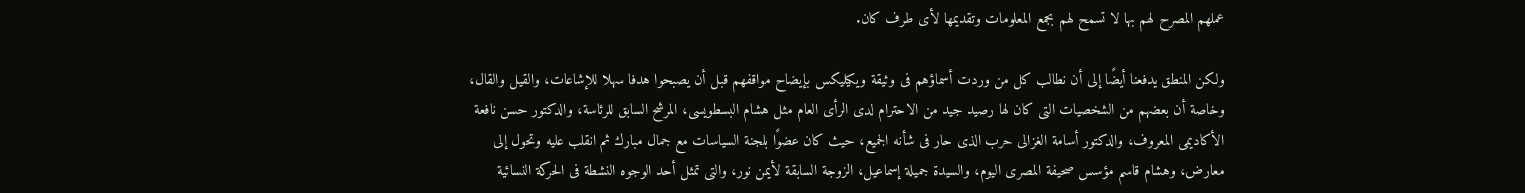عملهم المصرح لهم بها لا تسمح لهم بجمع المعلومات وتقديمها لأى طرف كان.

ولكن المنطق يدفعنا أيضًا إلى أن نطالب كل من وردت أسماؤهم فى وثيقة ويكيليكس بإيضاح مواقفهم قبل أن يصبحوا هدفا سهلا للإشاعات، والقيل والقال، وخاصة أن بعضهم من الشخصيات التى كان لها رصيد جيد من الاحترام لدى الرأى العام مثل هشام البسطويسى، المرشح السابق للرئاسة، والدكتور حسن نافعة الأكاديمى المعروف، والدكتور أسامة الغزالى حرب الذى حار فى شأنه الجميع، حيث كان عضوًا بلجنة السياسات مع جمال مبارك ثم انقلب عليه وتحول إلى معارض، وهشام قاسم مؤسس صحيفة المصرى اليوم، والسيدة جميلة إسماعيل، الزوجة السابقة لأيمن نور، والتى تمثل أحد الوجوه النشطة فى الحركة النسائية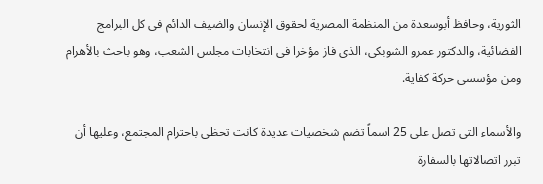الثورية، وحافظ أبوسعدة من المنظمة المصرية لحقوق الإنسان والضيف الدائم فى كل البرامج الفضائية، والدكتور عمرو الشوبكى، الذى فاز مؤخرا فى انتخابات مجلس الشعب، وهو باحث بالأهرام ومن مؤسسى حركة كفاية.

والأسماء التى تصل على 25 اسماً تضم شخصيات عديدة كانت تحظى باحترام المجتمع، وعليها أن تبرر اتصالاتها بالسفارة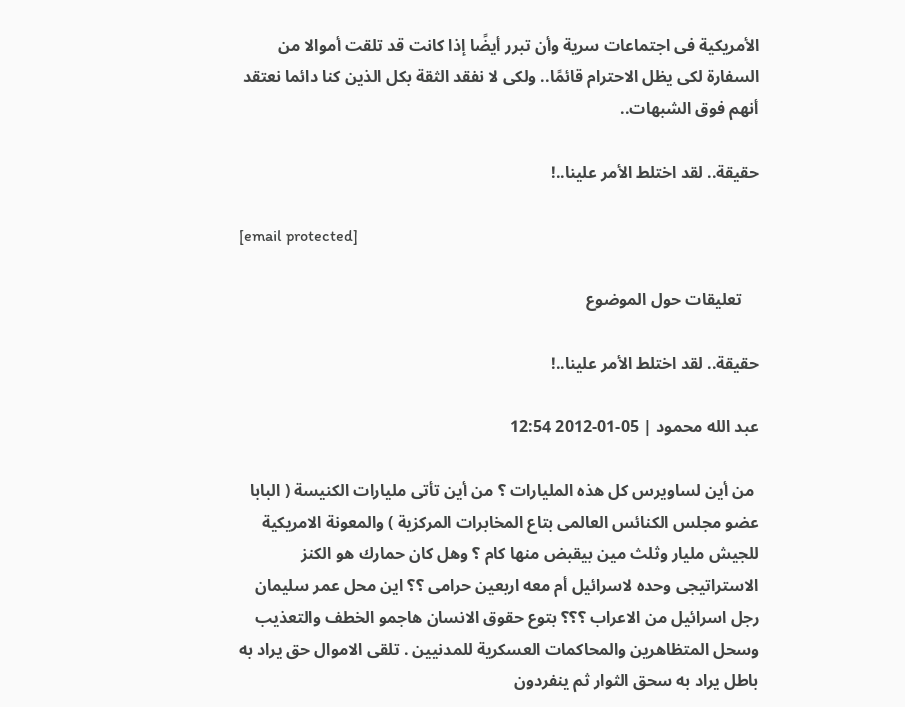الأمريكية فى اجتماعات سرية وأن تبرر أيضًا إذا كانت قد تلقت أموالا من السفارة لكى يظل الاحترام قائمًا.. ولكى لا نفقد الثقة بكل الذين كنا دائما نعتقد أنهم فوق الشبهات..

حقيقة.. لقد اختلط الأمر علينا..!

[email protected]

    تعليقات حول الموضوع

حقيقة.. لقد اختلط الأمر علينا..!

عبد الله محمود | 05-01-2012 12:54

 من أين لساويرس كل هذه المليارات ؟ من أين تأتى مليارات الكنيسة ( البابا عضو مجلس الكنائس العالمى بتاع المخابرات المركزية ) والمعونة الامريكية للجيش مليار وثلث مين بيقبض منها كام ؟ وهل كان حمارك هو الكنز الاستراتيجى وحده لاسرائيل أم معه اربعين حرامى ؟؟ اين محل عمر سليمان رجل اسرائيل من الاعراب ؟؟؟ بتوع حقوق الانسان هاجمو الخطف والتعذيب وسحل المتظاهرين والمحاكمات العسكرية للمدنيين . تلقى الاموال حق يراد به باطل يراد به سحق الثوار ثم ينفردون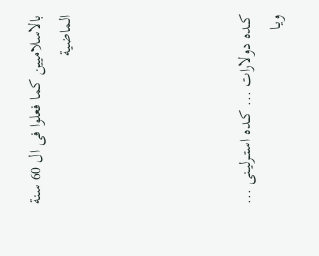بالاسلاميين كما فعلوا فى ال 60 سنة الماضية





كــده دولارات ... كــده استــرليـنى ... ويـا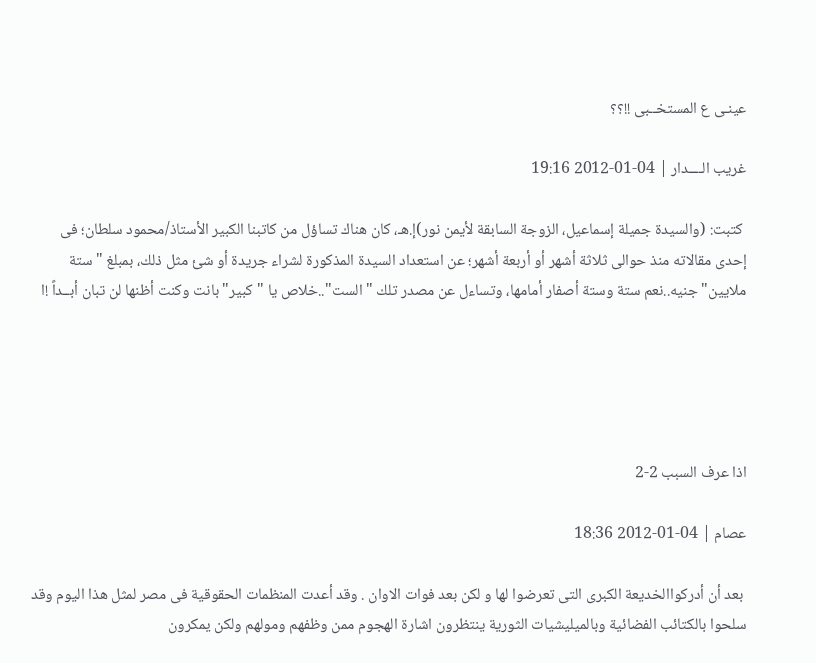عينـى ع المستخــبى !!؟؟

غريب الــــدار | 04-01-2012 19:16

 كتبت: (والسيدة جميلة إسماعيل، الزوجة السابقة لأيمن نور)إ.هـ، كان هناك تساؤل من كاتبنا الكبير الأستاذ/محمود سلطان؛ فى إحدى مقالاته منذ حوالى ثلاثة أشهر أو أربعة أشهر؛ عن استعداد السيدة المذكورة لشراء جريدة أو شئ مثل ذلك، بمبلغ "ستة ملايين" جنيه..نعم ستة وستة أصفار أمامها، وتساءل عن مصدر تلك "الست"..خلاص يا "كبير" بانت وكنت أظنها لن تبان أبــداً !ا





اذا عرف السبب 2-2

عصام | 04-01-2012 18:36

 بعد أن أدركواالخديعة الكبرى التى تعرضوا لها و لكن بعد فوات الاوان . وقد أعدت المنظمات الحقوقية فى مصر لمثل هذا اليوم وقد سلحوا بالكتائب الفضائية وبالميليشيات الثورية ينتظرون اشارة الهجوم ممن وظفهم ومولهم ولكن يمكرون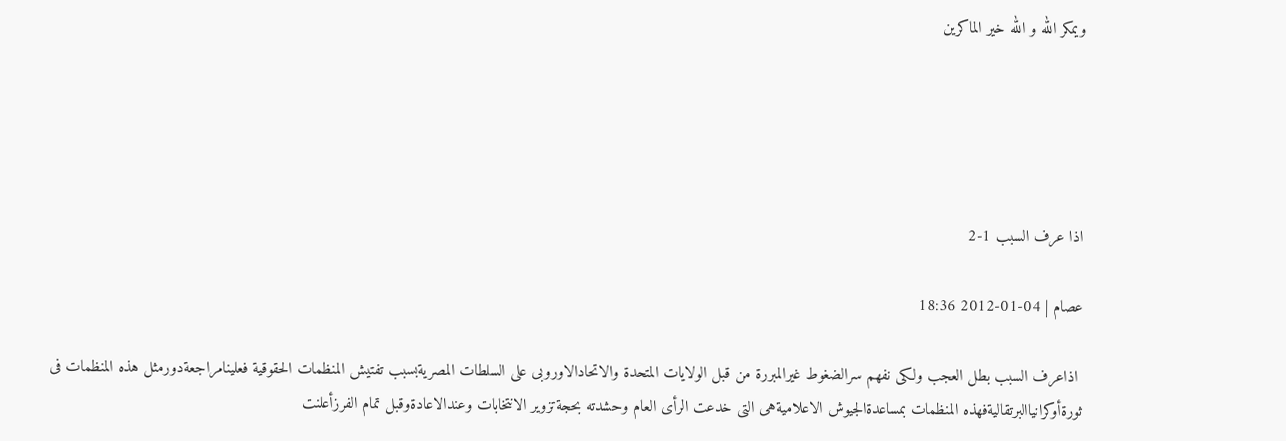ويمكر الله و الله خير الماكرين





اذا عرف السبب 1-2

عصام | 04-01-2012 18:36

 اذاعرف السبب بطل العجب ولكى نفهم سرالضغوط غيرالمبررة من قبل الولايات المتحدة والاتحادالاوروبى على السلطات المصريةبسبب تفتيش المنظمات الحقوقية فعلينامراجعةدورمثل هذه المنظمات فى ثورةأوكرانياالبرتقاليةفهذه المنظمات بمساعدةالجيوش الاعلاميةهى التى خدعت الرأى العام وحشدته بحجةتزوير الانتخابات وعندالاعادةوقبل تمام الفرزأعلنت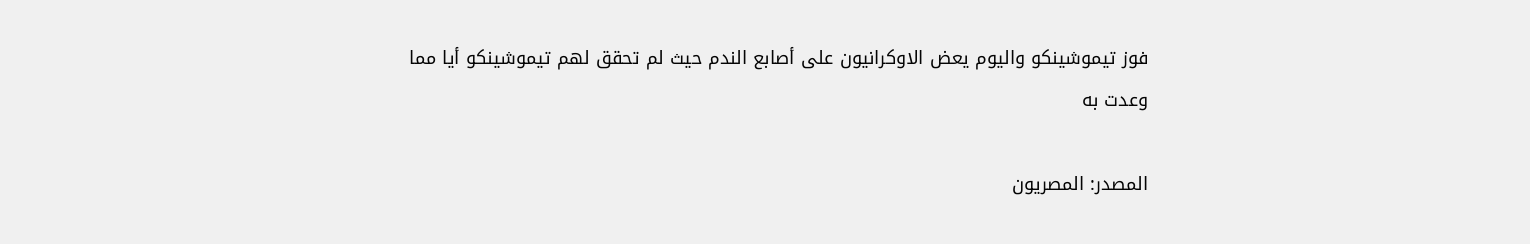فوز تيموشينكو واليوم يعض الاوكرانيون على أصابع الندم حيث لم تحقق لهم تيموشينكو أيا مما وعدت به

المصدر: المصريون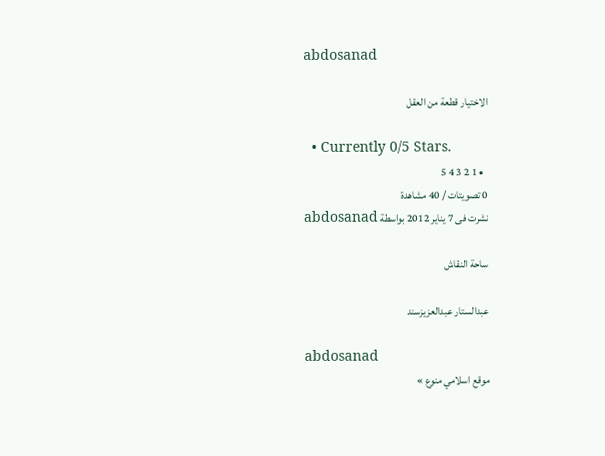abdosanad

الاختيار قطعة من العقل

  • Currently 0/5 Stars.
  • 1 2 3 4 5
0 تصويتات / 40 مشاهدة
نشرت فى 7 يناير 2012 بواسطة abdosanad

ساحة النقاش

عبدالستار عبدالعزيزسند

abdosanad
موقع اسلامي منوع »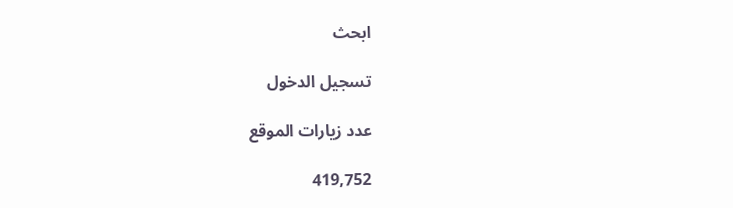ابحث

تسجيل الدخول

عدد زيارات الموقع

419,752